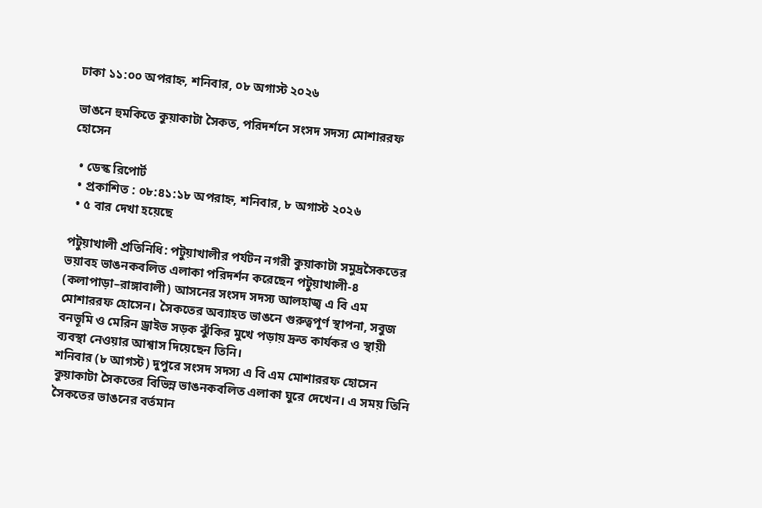ঢাকা ১১:০০ অপরাহ্ন, শনিবার, ০৮ অগাস্ট ২০২৬

ভাঙনে হুমকিতে কুয়াকাটা সৈকত, পরিদর্শনে সংসদ সদস্য মোশাররফ হোসেন

  • ডেস্ক রিপোর্ট
  • প্রকাশিত : ০৮:৪১:১৮ অপরাহ্ন, শনিবার, ৮ অগাস্ট ২০২৬
  • ৫ বার দেখা হয়েছে

পটুয়াখালী প্রতিনিধি: পটুয়াখালীর পর্যটন নগরী কুয়াকাটা সমুদ্রসৈকতের ভয়াবহ ভাঙনকবলিত এলাকা পরিদর্শন করেছেন পটুয়াখালী-৪ (কলাপাড়া–রাঙ্গাবালী) আসনের সংসদ সদস্য আলহাজ্ব এ বি এম মোশাররফ হোসেন। সৈকতের অব্যাহত ভাঙনে গুরুত্বপূর্ণ স্থাপনা, সবুজ বনভূমি ও মেরিন ড্রাইভ সড়ক ঝুঁকির মুখে পড়ায় দ্রুত কার্যকর ও স্থায়ী ব্যবস্থা নেওয়ার আশ্বাস দিয়েছেন তিনি।
শনিবার (৮ আগস্ট) দুপুরে সংসদ সদস্য এ বি এম মোশাররফ হোসেন কুয়াকাটা সৈকতের বিভিন্ন ভাঙনকবলিত এলাকা ঘুরে দেখেন। এ সময় তিনি সৈকতের ভাঙনের বর্তমান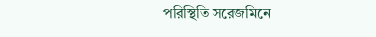পরিস্থিতি সরেজমিনে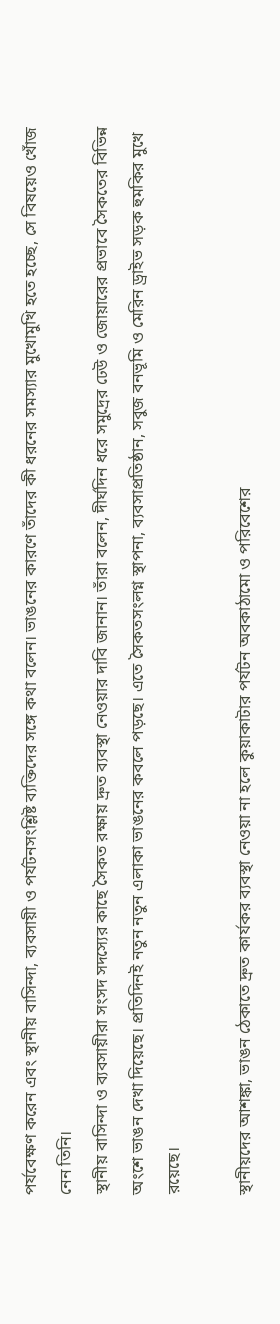পর্যবেক্ষণ করেন এবং স্থানীয় বাসিন্দা, ব্যবসায়ী ও পর্যটনসংশ্লিষ্ট ব্যক্তিদের সঙ্গে কথা বলেন। ভাঙনের কারণে তাঁদের কী ধরনের সমস্যার মুখোমুখি হতে হচ্ছে, সে বিষয়েও খোঁজ নেন তিনি।
স্থানীয় বাসিন্দা ও ব্যবসায়ীরা সংসদ সদস্যের কাছে সৈকত রক্ষায় দ্রুত ব্যবস্থা নেওয়ার দাবি জানান। তাঁরা বলেন, দীর্ঘদিন ধরে সমুদ্রের ঢেউ ও জোয়ারের প্রভাবে সৈকতের বিভিন্ন অংশে ভাঙন দেখা দিয়েছে। প্রতিদিনই নতুন নতুন এলাকা ভাঙনের কবলে পড়ছে। এতে সৈকতসংলগ্ন স্থাপনা, ব্যবসাপ্রতিষ্ঠান, সবুজ বনভূমি ও মেরিন ড্রাইভ সড়ক হুমকির মুখে রয়েছে।

স্থানীয়দের আশঙ্কা, ভাঙন ঠেকাতে দ্রুত কার্যকর ব্যবস্থা নেওয়া না হলে কুয়াকাটার পর্যটন অবকাঠামো ও পরিবেশের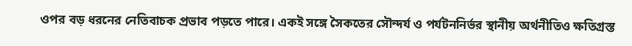ওপর বড় ধরনের নেতিবাচক প্রভাব পড়তে পারে। একই সঙ্গে সৈকতের সৌন্দর্য ও পর্যটননির্ভর স্থানীয় অর্থনীতিও ক্ষতিগ্রস্ত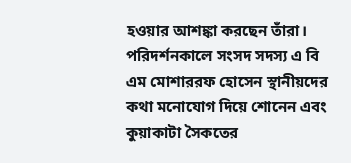হওয়ার আশঙ্কা করছেন তাঁরা।
পরিদর্শনকালে সংসদ সদস্য এ বি এম মোশাররফ হোসেন স্থানীয়দের কথা মনোযোগ দিয়ে শোনেন এবং কুয়াকাটা সৈকতের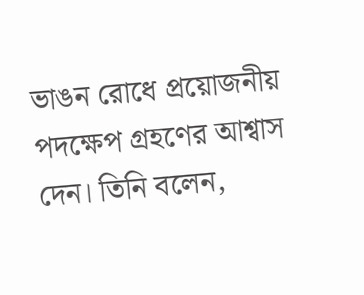ভাঙন রোধে প্রয়োজনীয় পদক্ষেপ গ্রহণের আশ্বাস দেন। তিনি বলেন,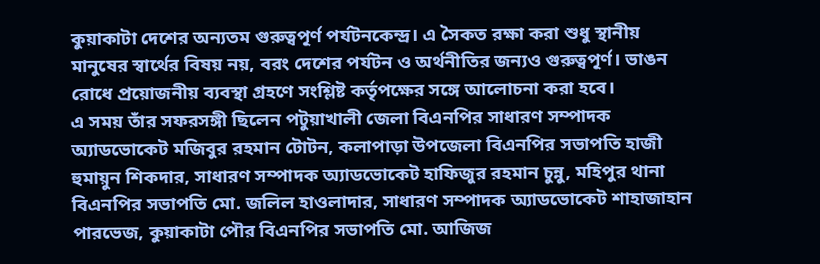কুয়াকাটা দেশের অন্যতম গুরুত্বপূর্ণ পর্যটনকেন্দ্র। এ সৈকত রক্ষা করা শুধু স্থানীয় মানুষের স্বার্থের বিষয় নয়, বরং দেশের পর্যটন ও অর্থনীতির জন্যও গুরুত্বপূর্ণ। ভাঙন রোধে প্রয়োজনীয় ব্যবস্থা গ্রহণে সংশ্লিষ্ট কর্তৃপক্ষের সঙ্গে আলোচনা করা হবে।
এ সময় তাঁর সফরসঙ্গী ছিলেন পটুয়াখালী জেলা বিএনপির সাধারণ সম্পাদক অ্যাডভোকেট মজিবুর রহমান টোটন, কলাপাড়া উপজেলা বিএনপির সভাপতি হাজী হুমায়ুন শিকদার, সাধারণ সম্পাদক অ্যাডভোকেট হাফিজুর রহমান চুন্নু, মহিপুর থানা বিএনপির সভাপতি মো. জলিল হাওলাদার, সাধারণ সম্পাদক অ্যাডভোকেট শাহাজাহান পারভেজ, কুয়াকাটা পৌর বিএনপির সভাপতি মো. আজিজ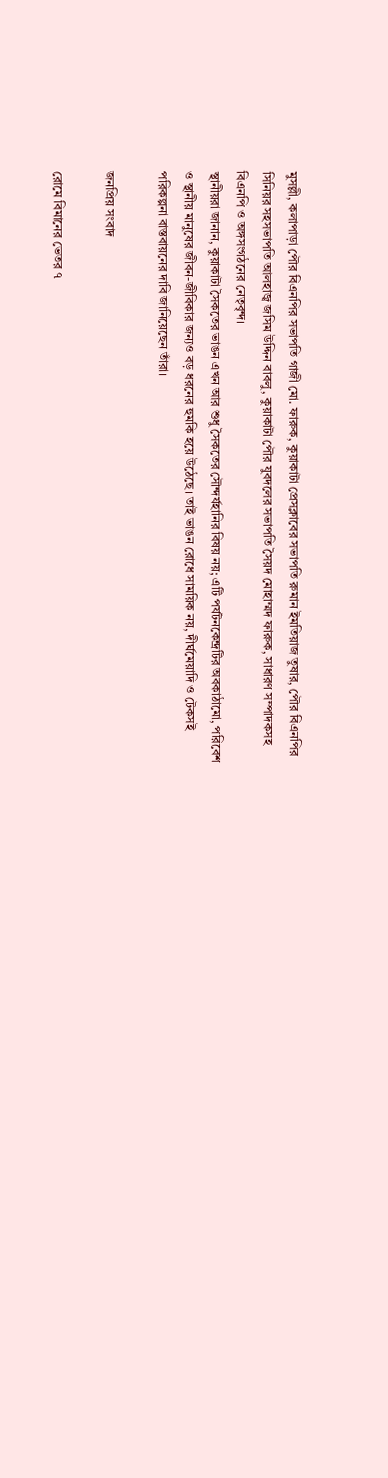মুসল্লী, কলাপাড়া পৌর বিএনপির সভাপতি গাজী মো. ফারুক, কুয়াকাটা প্রেসক্লাবের সভাপতি রুমান ইমতিয়াজ তুষার, পৌর বিএনপির সিনিয়র সহসভাপতি আলহাজ্ব জসিম উদ্দিন বাবলু, কুয়াকাটা পৌর যুবদলের সভাপতি সৈয়দ মোহাম্মদ ফারুক, সাধারণ সম্পাদকসহ বিএনপি ও অঙ্গসংগঠনের নেতৃবৃন্দ।
স্থানীয়রা জানান, কুয়াকাটা সৈকতের ভাঙন এখন আর শুধু সৈকতের সৌন্দর্যহানির বিষয় নয়; এটি পর্যটনকেন্দ্রটির অবকাঠামো, পরিবেশ ও স্থানীয় মানুষের জীবন-জীবিকার জন্যও বড় ধরনের হুমকি হয়ে উঠেছে। তাই ভাঙন রোধে সাময়িক নয়, দীর্ঘমেয়াদি ও টেকসই পরিকল্পনা বাস্তবায়নের দাবি জানিয়েছেন তাঁরা।

জনপ্রিয় সংবাদ

রোমে বিমানের ভেতর ৭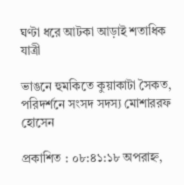ঘণ্টা ধরে আটকা আড়াই শতাধিক যাত্রী

ভাঙনে হুমকিতে কুয়াকাটা সৈকত, পরিদর্শনে সংসদ সদস্য মোশাররফ হোসেন

প্রকাশিত : ০৮:৪১:১৮ অপরাহ্ন,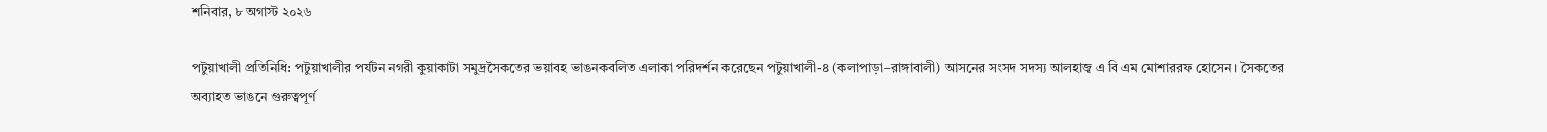শনিবার, ৮ অগাস্ট ২০২৬

পটুয়াখালী প্রতিনিধি: পটুয়াখালীর পর্যটন নগরী কুয়াকাটা সমুদ্রসৈকতের ভয়াবহ ভাঙনকবলিত এলাকা পরিদর্শন করেছেন পটুয়াখালী-৪ (কলাপাড়া–রাঙ্গাবালী) আসনের সংসদ সদস্য আলহাজ্ব এ বি এম মোশাররফ হোসেন। সৈকতের অব্যাহত ভাঙনে গুরুত্বপূর্ণ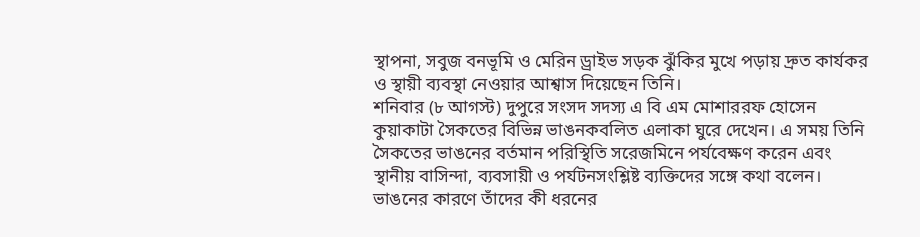স্থাপনা, সবুজ বনভূমি ও মেরিন ড্রাইভ সড়ক ঝুঁকির মুখে পড়ায় দ্রুত কার্যকর ও স্থায়ী ব্যবস্থা নেওয়ার আশ্বাস দিয়েছেন তিনি।
শনিবার (৮ আগস্ট) দুপুরে সংসদ সদস্য এ বি এম মোশাররফ হোসেন কুয়াকাটা সৈকতের বিভিন্ন ভাঙনকবলিত এলাকা ঘুরে দেখেন। এ সময় তিনি সৈকতের ভাঙনের বর্তমান পরিস্থিতি সরেজমিনে পর্যবেক্ষণ করেন এবং স্থানীয় বাসিন্দা, ব্যবসায়ী ও পর্যটনসংশ্লিষ্ট ব্যক্তিদের সঙ্গে কথা বলেন। ভাঙনের কারণে তাঁদের কী ধরনের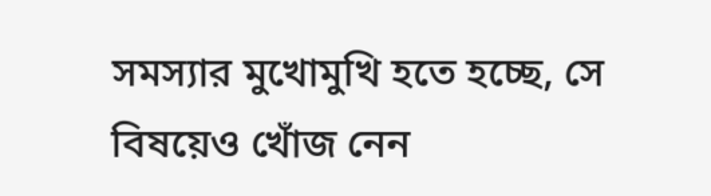সমস্যার মুখোমুখি হতে হচ্ছে, সে বিষয়েও খোঁজ নেন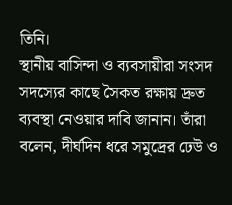তিনি।
স্থানীয় বাসিন্দা ও ব্যবসায়ীরা সংসদ সদস্যের কাছে সৈকত রক্ষায় দ্রুত ব্যবস্থা নেওয়ার দাবি জানান। তাঁরা বলেন, দীর্ঘদিন ধরে সমুদ্রের ঢেউ ও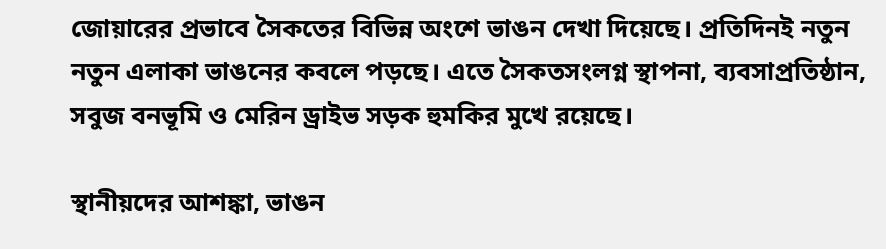জোয়ারের প্রভাবে সৈকতের বিভিন্ন অংশে ভাঙন দেখা দিয়েছে। প্রতিদিনই নতুন নতুন এলাকা ভাঙনের কবলে পড়ছে। এতে সৈকতসংলগ্ন স্থাপনা, ব্যবসাপ্রতিষ্ঠান, সবুজ বনভূমি ও মেরিন ড্রাইভ সড়ক হুমকির মুখে রয়েছে।

স্থানীয়দের আশঙ্কা, ভাঙন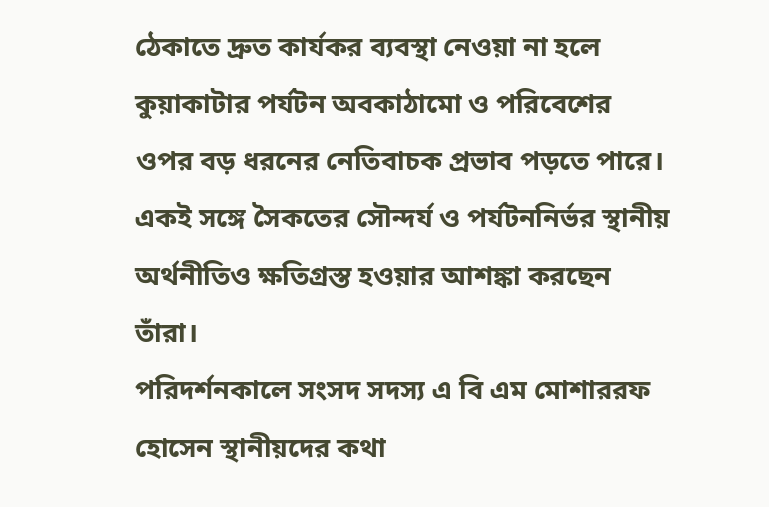ঠেকাতে দ্রুত কার্যকর ব্যবস্থা নেওয়া না হলে কুয়াকাটার পর্যটন অবকাঠামো ও পরিবেশের ওপর বড় ধরনের নেতিবাচক প্রভাব পড়তে পারে। একই সঙ্গে সৈকতের সৌন্দর্য ও পর্যটননির্ভর স্থানীয় অর্থনীতিও ক্ষতিগ্রস্ত হওয়ার আশঙ্কা করছেন তাঁরা।
পরিদর্শনকালে সংসদ সদস্য এ বি এম মোশাররফ হোসেন স্থানীয়দের কথা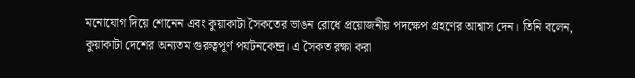মনোযোগ দিয়ে শোনেন এবং কুয়াকাটা সৈকতের ভাঙন রোধে প্রয়োজনীয় পদক্ষেপ গ্রহণের আশ্বাস দেন। তিনি বলেন, কুয়াকাটা দেশের অন্যতম গুরুত্বপূর্ণ পর্যটনকেন্দ্র। এ সৈকত রক্ষা করা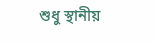শুধু স্থানীয়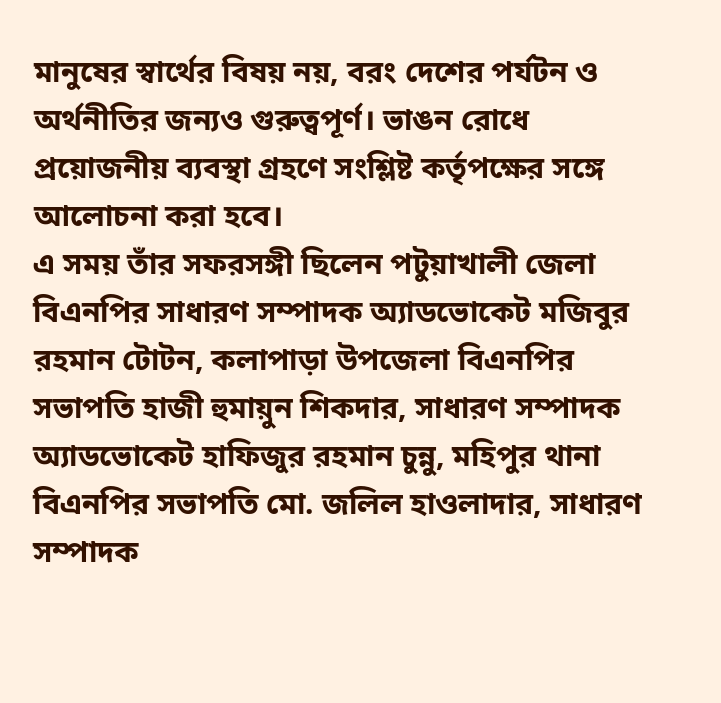মানুষের স্বার্থের বিষয় নয়, বরং দেশের পর্যটন ও অর্থনীতির জন্যও গুরুত্বপূর্ণ। ভাঙন রোধে প্রয়োজনীয় ব্যবস্থা গ্রহণে সংশ্লিষ্ট কর্তৃপক্ষের সঙ্গে আলোচনা করা হবে।
এ সময় তাঁর সফরসঙ্গী ছিলেন পটুয়াখালী জেলা বিএনপির সাধারণ সম্পাদক অ্যাডভোকেট মজিবুর রহমান টোটন, কলাপাড়া উপজেলা বিএনপির সভাপতি হাজী হুমায়ুন শিকদার, সাধারণ সম্পাদক অ্যাডভোকেট হাফিজুর রহমান চুন্নু, মহিপুর থানা বিএনপির সভাপতি মো. জলিল হাওলাদার, সাধারণ সম্পাদক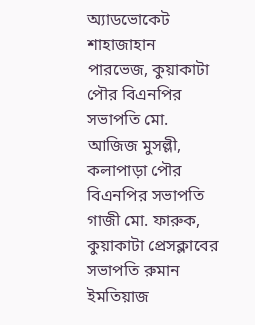অ্যাডভোকেট শাহাজাহান পারভেজ, কুয়াকাটা পৌর বিএনপির সভাপতি মো. আজিজ মুসল্লী, কলাপাড়া পৌর বিএনপির সভাপতি গাজী মো. ফারুক, কুয়াকাটা প্রেসক্লাবের সভাপতি রুমান ইমতিয়াজ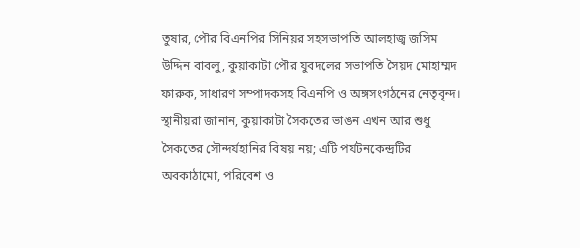তুষার, পৌর বিএনপির সিনিয়র সহসভাপতি আলহাজ্ব জসিম উদ্দিন বাবলু, কুয়াকাটা পৌর যুবদলের সভাপতি সৈয়দ মোহাম্মদ ফারুক, সাধারণ সম্পাদকসহ বিএনপি ও অঙ্গসংগঠনের নেতৃবৃন্দ।
স্থানীয়রা জানান, কুয়াকাটা সৈকতের ভাঙন এখন আর শুধু সৈকতের সৌন্দর্যহানির বিষয় নয়; এটি পর্যটনকেন্দ্রটির অবকাঠামো, পরিবেশ ও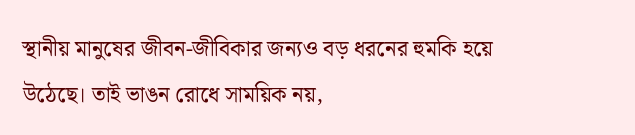স্থানীয় মানুষের জীবন-জীবিকার জন্যও বড় ধরনের হুমকি হয়ে উঠেছে। তাই ভাঙন রোধে সাময়িক নয়,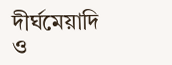দীর্ঘমেয়াদি ও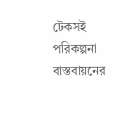টেকসই পরিকল্পনা বাস্তবায়নের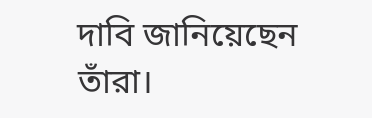দাবি জানিয়েছেন তাঁরা।